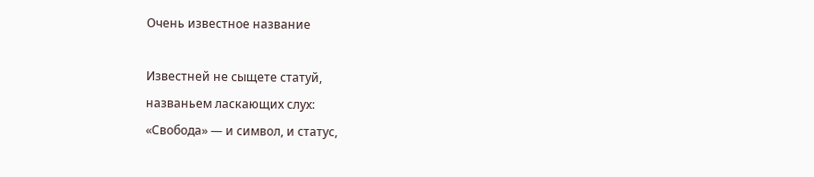Очень известное название

Известней не сыщете статуй,
названьем ласкающих слух:
«Свобода» — и символ, и статус,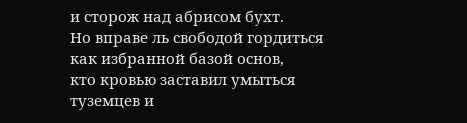и сторож над абрисом бухт.
Но вправе ль свободой гордиться
как избранной базой основ,
кто кровью заставил умыться
туземцев и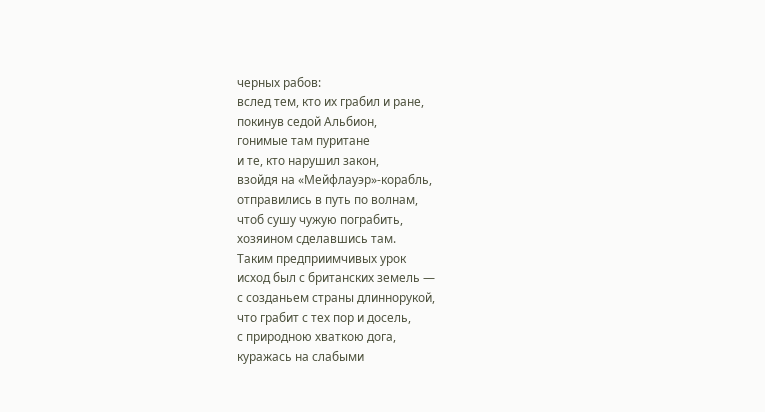черных рабов:
вслед тем, кто их грабил и ране,
покинув седой Альбион,
гонимые там пуритане
и те, кто нарушил закон,
взойдя на «Мейфлауэр»-корабль,
отправились в путь по волнам,
чтоб сушу чужую пограбить,
хозяином сделавшись там.
Таким предприимчивых урок
исход был с британских земель —
с созданьем страны длиннорукой,
что грабит с тех пор и досель,
с природною хваткою дога,
куражась на слабыми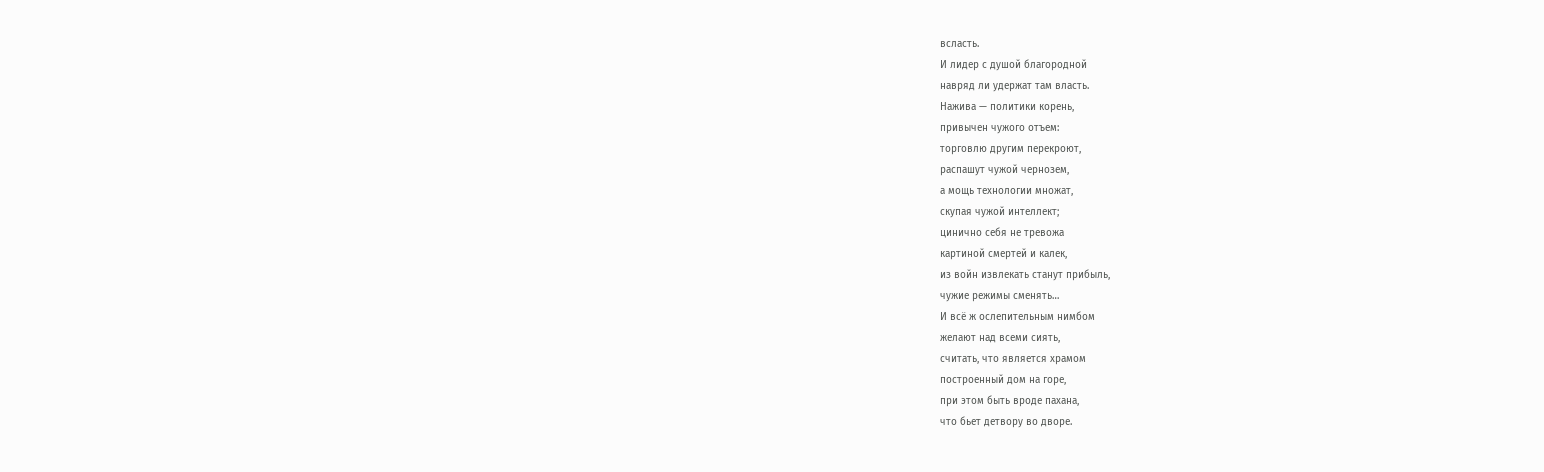всласть.
И лидер с душой благородной
навряд ли удержат там власть.
Нажива — политики корень,
привычен чужого отъем:
торговлю другим перекроют,
распашут чужой чернозем,
а мощь технологии множат,
скупая чужой интеллект;
цинично себя не тревожа
картиной смертей и калек,
из войн извлекать станут прибыль,
чужие режимы сменять…
И всё ж ослепительным нимбом
желают над всеми сиять,
считать, что является храмом
построенный дом на горе,
при этом быть вроде пахана,
что бьет детвору во дворе.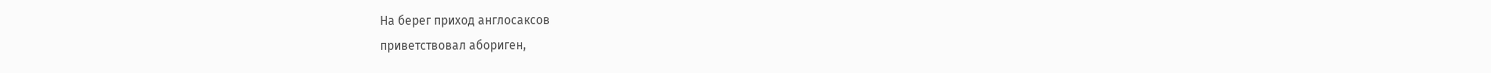На берег приход англосаксов
приветствовал абориген,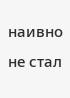наивно не стал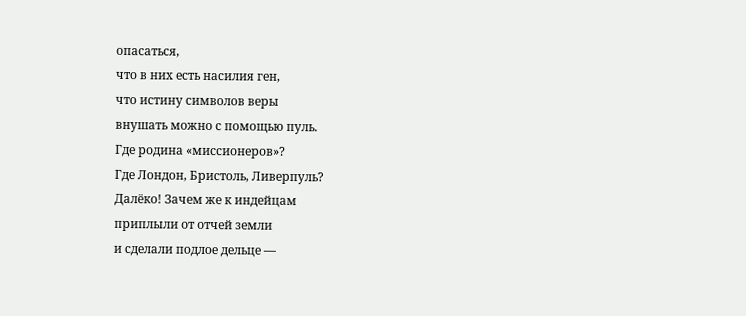опасаться,
что в них есть насилия ген,
что истину символов веры
внушать можно с помощью пуль.
Где родина «миссионеров»?
Где Лондон, Бристоль, Ливерпуль?
Далёко! Зачем же к индейцам
приплыли от отчей земли
и сделали подлое дельце —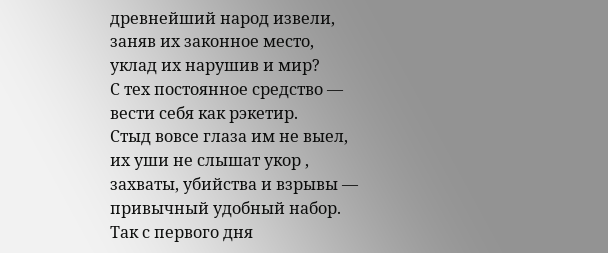древнейший народ извели,
заняв их законное место,
уклад их нарушив и мир?
С тех постоянное средство —
вести себя как рэкетир.
Стыд вовсе глаза им не выел,
их уши не слышат укор ,
захваты, убийства и взрывы —
привычный удобный набор.
Так с первого дня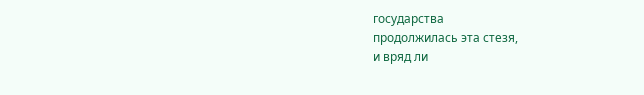государства
продолжилась эта стезя,
и вряд ли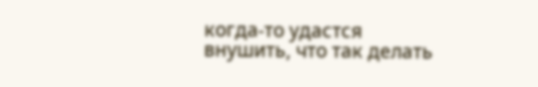когда-то удастся
внушить, что так делать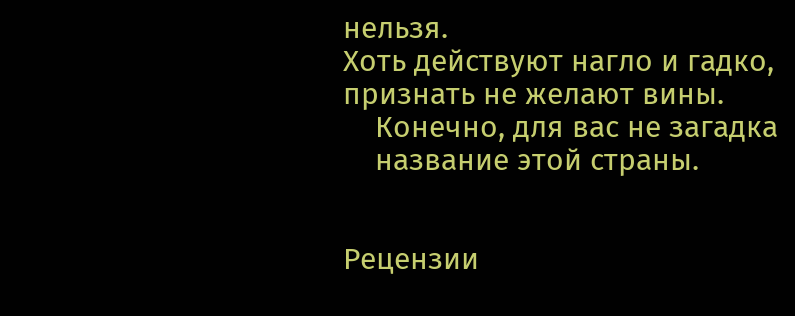нельзя.
Хоть действуют нагло и гадко,
признать не желают вины.
    Конечно, для вас не загадка
    название этой страны.


Рецензии